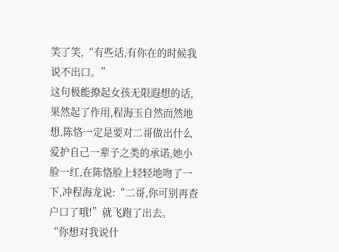笑了笑,“有些话,有你在的时候我说不出口。”
这句极能撩起女孩无限遐想的话,果然起了作用,程海玉自然而然地想,陈恪一定是要对二哥做出什么爱护自己一辈子之类的承诺,她小脸一红,在陈恪脸上轻轻地吻了一下,冲程海龙说:“二哥,你可别再查户口了哦!”就飞跑了出去。
“你想对我说什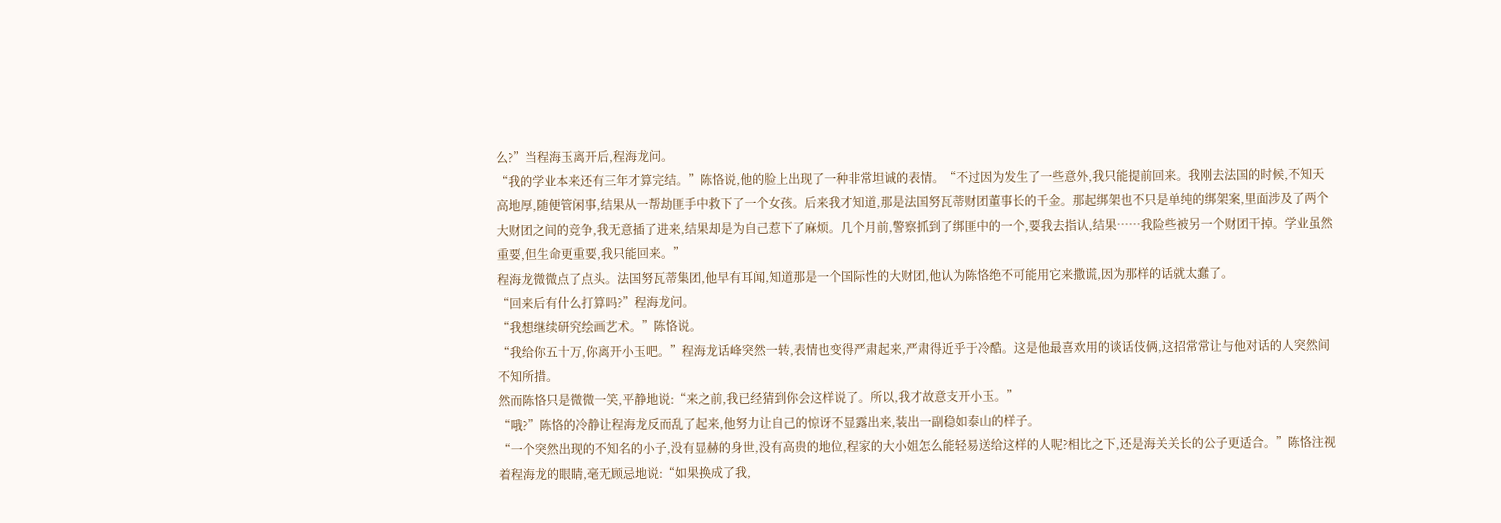么?”当程海玉离开后,程海龙问。
“我的学业本来还有三年才算完结。”陈恪说,他的脸上出现了一种非常坦诚的表情。“不过因为发生了一些意外,我只能提前回来。我刚去法国的时候,不知天高地厚,随便管闲事,结果从一帮劫匪手中救下了一个女孩。后来我才知道,那是法国努瓦蒂财团董事长的千金。那起绑架也不只是单纯的绑架案,里面涉及了两个大财团之间的竞争,我无意插了进来,结果却是为自己惹下了麻烦。几个月前,警察抓到了绑匪中的一个,要我去指认,结果……我险些被另一个财团干掉。学业虽然重要,但生命更重要,我只能回来。”
程海龙微微点了点头。法国努瓦蒂集团,他早有耳闻,知道那是一个国际性的大财团,他认为陈恪绝不可能用它来撒谎,因为那样的话就太蠢了。
“回来后有什么打算吗?”程海龙问。
“我想继续研究绘画艺术。”陈恪说。
“我给你五十万,你离开小玉吧。”程海龙话峰突然一转,表情也变得严肃起来,严肃得近乎于冷酷。这是他最喜欢用的谈话伎俩,这招常常让与他对话的人突然间不知所措。
然而陈恪只是微微一笑,平静地说:“来之前,我已经猜到你会这样说了。所以,我才故意支开小玉。”
“哦?”陈恪的冷静让程海龙反而乱了起来,他努力让自己的惊讶不显露出来,装出一副稳如泰山的样子。
“一个突然出现的不知名的小子,没有显赫的身世,没有高贵的地位,程家的大小姐怎么能轻易送给这样的人呢?相比之下,还是海关关长的公子更适合。”陈恪注视着程海龙的眼睛,毫无顾忌地说:“如果换成了我,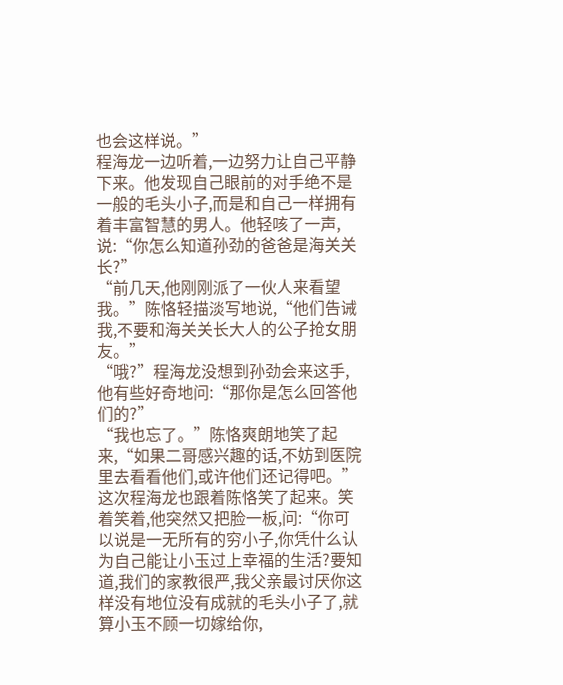也会这样说。”
程海龙一边听着,一边努力让自己平静下来。他发现自己眼前的对手绝不是一般的毛头小子,而是和自己一样拥有着丰富智慧的男人。他轻咳了一声,说:“你怎么知道孙劲的爸爸是海关关长?”
“前几天,他刚刚派了一伙人来看望我。”陈恪轻描淡写地说,“他们告诫我,不要和海关关长大人的公子抢女朋友。”
“哦?”程海龙没想到孙劲会来这手,他有些好奇地问:“那你是怎么回答他们的?”
“我也忘了。”陈恪爽朗地笑了起来,“如果二哥感兴趣的话,不妨到医院里去看看他们,或许他们还记得吧。”
这次程海龙也跟着陈恪笑了起来。笑着笑着,他突然又把脸一板,问:“你可以说是一无所有的穷小子,你凭什么认为自己能让小玉过上幸福的生活?要知道,我们的家教很严,我父亲最讨厌你这样没有地位没有成就的毛头小子了,就算小玉不顾一切嫁给你,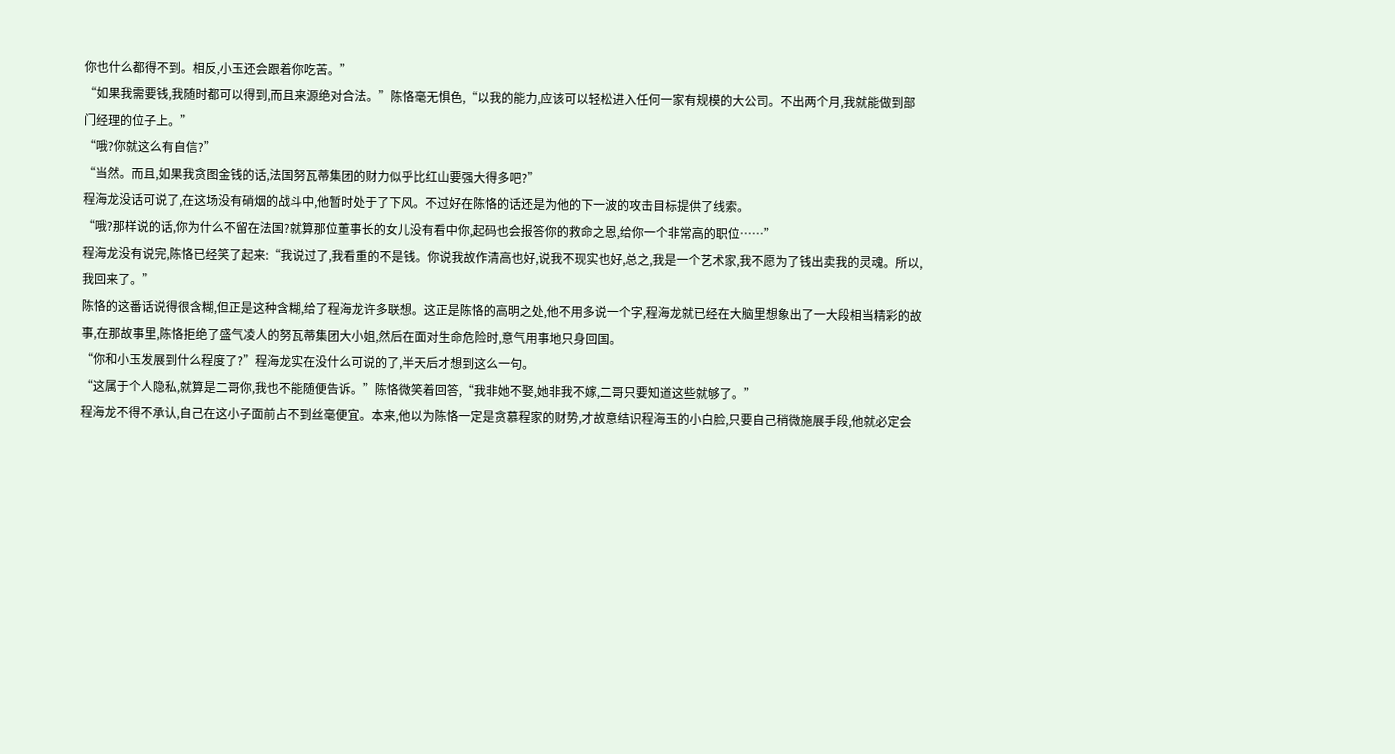你也什么都得不到。相反,小玉还会跟着你吃苦。”
“如果我需要钱,我随时都可以得到,而且来源绝对合法。”陈恪毫无惧色,“以我的能力,应该可以轻松进入任何一家有规模的大公司。不出两个月,我就能做到部门经理的位子上。”
“哦?你就这么有自信?”
“当然。而且,如果我贪图金钱的话,法国努瓦蒂集团的财力似乎比红山要强大得多吧?”
程海龙没话可说了,在这场没有硝烟的战斗中,他暂时处于了下风。不过好在陈恪的话还是为他的下一波的攻击目标提供了线索。
“哦?那样说的话,你为什么不留在法国?就算那位董事长的女儿没有看中你,起码也会报答你的救命之恩,给你一个非常高的职位……”
程海龙没有说完,陈恪已经笑了起来:“我说过了,我看重的不是钱。你说我故作清高也好,说我不现实也好,总之,我是一个艺术家,我不愿为了钱出卖我的灵魂。所以,我回来了。”
陈恪的这番话说得很含糊,但正是这种含糊,给了程海龙许多联想。这正是陈恪的高明之处,他不用多说一个字,程海龙就已经在大脑里想象出了一大段相当精彩的故事,在那故事里,陈恪拒绝了盛气凌人的努瓦蒂集团大小姐,然后在面对生命危险时,意气用事地只身回国。
“你和小玉发展到什么程度了?”程海龙实在没什么可说的了,半天后才想到这么一句。
“这属于个人隐私,就算是二哥你,我也不能随便告诉。”陈恪微笑着回答,“我非她不娶,她非我不嫁,二哥只要知道这些就够了。”
程海龙不得不承认,自己在这小子面前占不到丝毫便宜。本来,他以为陈恪一定是贪慕程家的财势,才故意结识程海玉的小白脸,只要自己稍微施展手段,他就必定会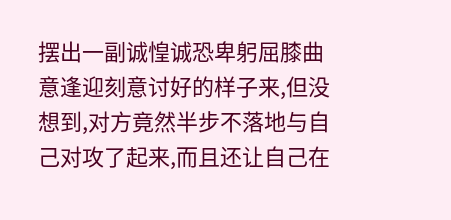摆出一副诚惶诚恐卑躬屈膝曲意逢迎刻意讨好的样子来,但没想到,对方竟然半步不落地与自己对攻了起来,而且还让自己在